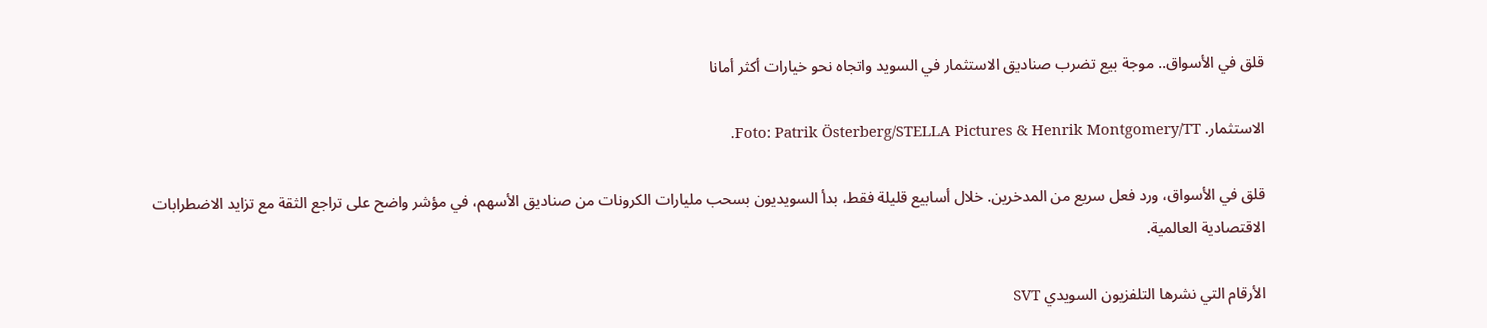قلق في الأسواق.. موجة بيع تضرب صناديق الاستثمار في السويد واتجاه نحو خيارات أكثر أمانا

الاستثمار. Foto: Patrik Österberg/STELLA Pictures & Henrik Montgomery/TT.

قلق في الأسواق، ورد فعل سريع من المدخرين. خلال أسابيع قليلة فقط، بدأ السويديون بسحب مليارات الكرونات من صناديق الأسهم، في مؤشر واضح على تراجع الثقة مع تزايد الاضطرابات الاقتصادية العالمية.

الأرقام التي نشرها التلفزيون السويدي SVT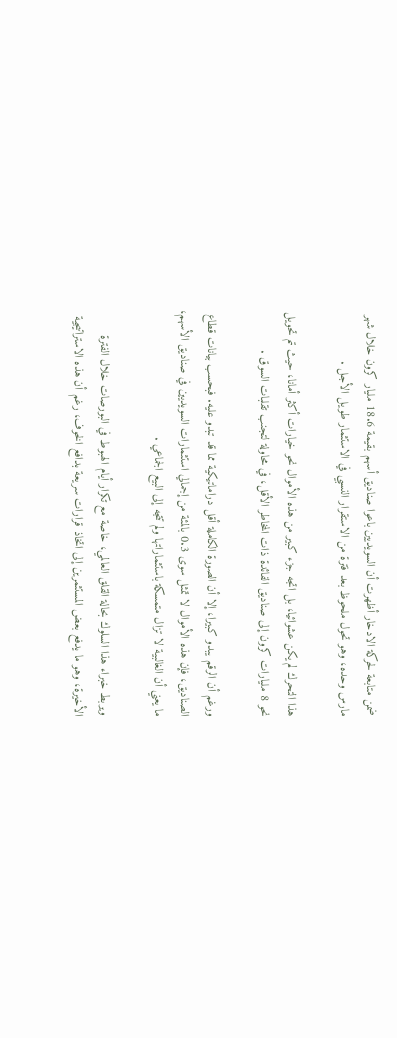ضمن متابعة لحركة الادخار أظهرت أن السويديين باعوا صناديق أسهم بقيمة 18.6 مليار كرون خلال شهر مارس وحده، وهو تحول ملحوظ بعد فترة من الاستقرار النسبي في الاستثمار طويل الأجل .

هذا التحرك لم يكن عشوائيا، بل اتجه جزء كبير من هذه الأموال نحو خيارات أكثر أمانا، حيث تم تحويل نحو 8 مليارات كرون إلى صناديق الفائدة ذات المخاطر الأقل، في محاولة لتجنب تقلبات السوق .

ورغم أن الرقم يبدو كبيرا، إلا أن الصورة الكاملة أقل دراماتيكية مما قد تبدو عليه. فبحسب بيانات قطاع الصناديق، فإن هذه الأموال لا تمثل سوى 0.3 بالمئة من إجمالي استثمارات السويديين في صناديق الأسهم، ما يعني أن الغالبية لا تزال متمسكة باستثماراتها ولم تتجه إلى البيع الجماعي .

ويربط خبراء هذا السلوك بحالة القلق العالمي، خاصة مع تكرار أيام الهبوط في البورصات خلال الفترة الأخيرة، وهو ما يدفع بعض المستثمرين إلى اتخاذ قرارات سريعة بدافع الخوف، رغم أن هذه الاستراتيجية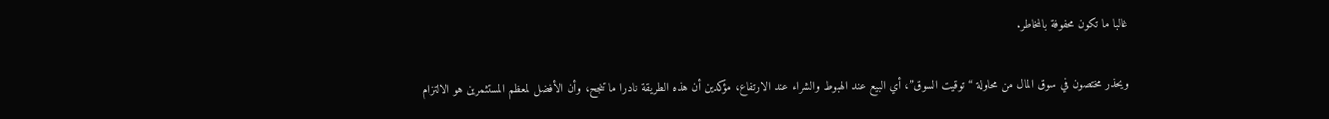غالبا ما تكون محفوفة بالمخاطر.

ويحذر مختصون في سوق المال من محاولة “توقيت السوق”، أي البيع عند الهبوط والشراء عند الارتفاع، مؤكدين أن هذه الطريقة نادرا ما تنجح، وأن الأفضل لمعظم المستثمرين هو الالتزام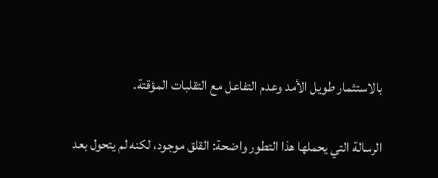بالاستثمار طويل الأمد وعدم التفاعل مع التقلبات المؤقتة.

الرسالة التي يحملها هذا التطور واضحة: القلق موجود، لكنه لم يتحول بعد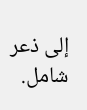إلى ذعر شامل.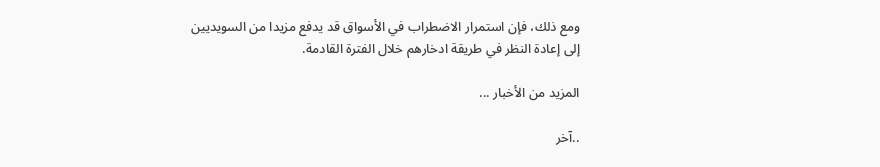ومع ذلك، فإن استمرار الاضطراب في الأسواق قد يدفع مزيدا من السويديين إلى إعادة النظر في طريقة ادخارهم خلال الفترة القادمة.

المزيد من الأخبار ...

..آخر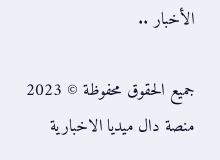الأخبار ..

جميع الحقوق محفوظة © 2023 منصة دال ميديا الاخبارية